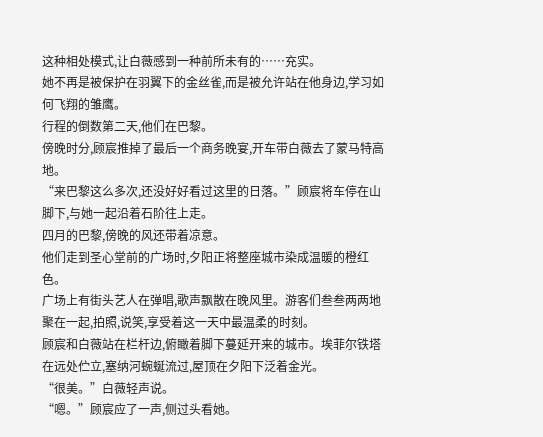这种相处模式,让白薇感到一种前所未有的……充实。
她不再是被保护在羽翼下的金丝雀,而是被允许站在他身边,学习如何飞翔的雏鹰。
行程的倒数第二天,他们在巴黎。
傍晚时分,顾宸推掉了最后一个商务晚宴,开车带白薇去了蒙马特高地。
“来巴黎这么多次,还没好好看过这里的日落。”顾宸将车停在山脚下,与她一起沿着石阶往上走。
四月的巴黎,傍晚的风还带着凉意。
他们走到圣心堂前的广场时,夕阳正将整座城市染成温暖的橙红色。
广场上有街头艺人在弹唱,歌声飘散在晚风里。游客们叁叁两两地聚在一起,拍照,说笑,享受着这一天中最温柔的时刻。
顾宸和白薇站在栏杆边,俯瞰着脚下蔓延开来的城市。埃菲尔铁塔在远处伫立,塞纳河蜿蜒流过,屋顶在夕阳下泛着金光。
“很美。”白薇轻声说。
“嗯。”顾宸应了一声,侧过头看她。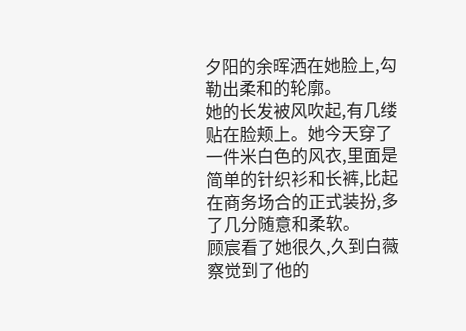夕阳的余晖洒在她脸上,勾勒出柔和的轮廓。
她的长发被风吹起,有几缕贴在脸颊上。她今天穿了一件米白色的风衣,里面是简单的针织衫和长裤,比起在商务场合的正式装扮,多了几分随意和柔软。
顾宸看了她很久,久到白薇察觉到了他的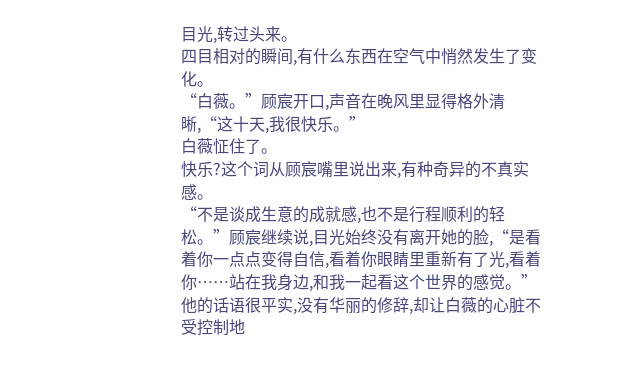目光,转过头来。
四目相对的瞬间,有什么东西在空气中悄然发生了变化。
“白薇。”顾宸开口,声音在晚风里显得格外清晰,“这十天,我很快乐。”
白薇怔住了。
快乐?这个词从顾宸嘴里说出来,有种奇异的不真实感。
“不是谈成生意的成就感,也不是行程顺利的轻松。”顾宸继续说,目光始终没有离开她的脸,“是看着你一点点变得自信,看着你眼睛里重新有了光,看着你……站在我身边,和我一起看这个世界的感觉。”
他的话语很平实,没有华丽的修辞,却让白薇的心脏不受控制地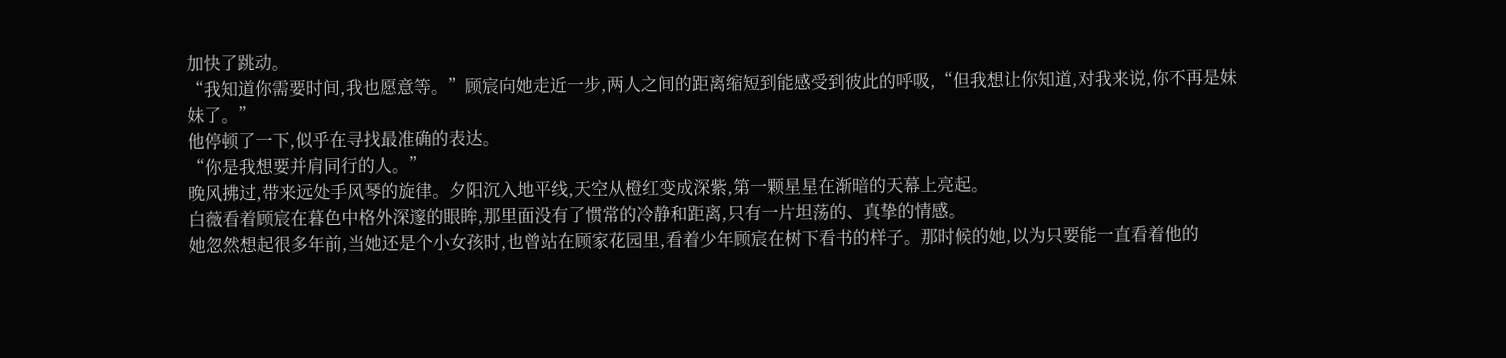加快了跳动。
“我知道你需要时间,我也愿意等。”顾宸向她走近一步,两人之间的距离缩短到能感受到彼此的呼吸,“但我想让你知道,对我来说,你不再是妹妹了。”
他停顿了一下,似乎在寻找最准确的表达。
“你是我想要并肩同行的人。”
晚风拂过,带来远处手风琴的旋律。夕阳沉入地平线,天空从橙红变成深紫,第一颗星星在渐暗的天幕上亮起。
白薇看着顾宸在暮色中格外深邃的眼眸,那里面没有了惯常的冷静和距离,只有一片坦荡的、真挚的情感。
她忽然想起很多年前,当她还是个小女孩时,也曾站在顾家花园里,看着少年顾宸在树下看书的样子。那时候的她,以为只要能一直看着他的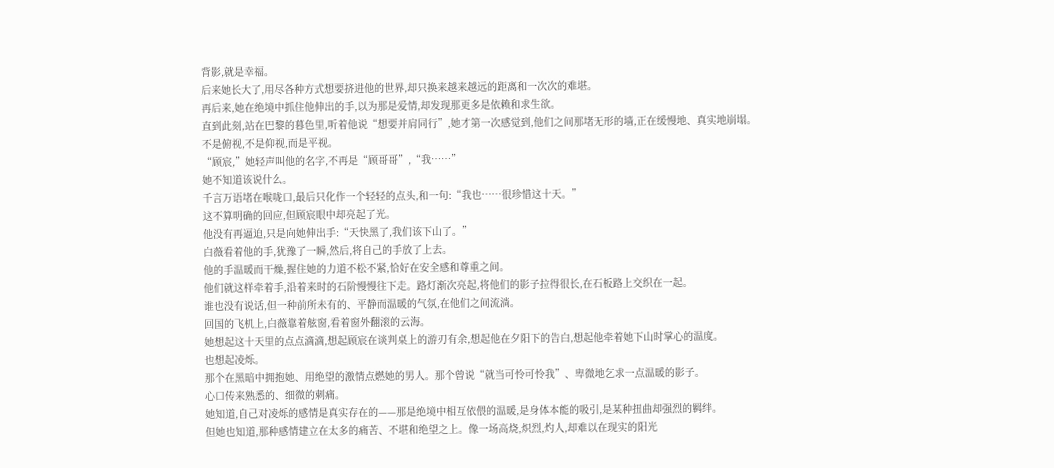背影,就是幸福。
后来她长大了,用尽各种方式想要挤进他的世界,却只换来越来越远的距离和一次次的难堪。
再后来,她在绝境中抓住他伸出的手,以为那是爱情,却发现那更多是依赖和求生欲。
直到此刻,站在巴黎的暮色里,听着他说“想要并肩同行”,她才第一次感觉到,他们之间那堵无形的墙,正在缓慢地、真实地崩塌。
不是俯视,不是仰视,而是平视。
“顾宸,”她轻声叫他的名字,不再是“顾哥哥”,“我……”
她不知道该说什么。
千言万语堵在喉咙口,最后只化作一个轻轻的点头,和一句:“我也……很珍惜这十天。”
这不算明确的回应,但顾宸眼中却亮起了光。
他没有再逼迫,只是向她伸出手:“天快黑了,我们该下山了。”
白薇看着他的手,犹豫了一瞬,然后,将自己的手放了上去。
他的手温暖而干燥,握住她的力道不松不紧,恰好在安全感和尊重之间。
他们就这样牵着手,沿着来时的石阶慢慢往下走。路灯渐次亮起,将他们的影子拉得很长,在石板路上交织在一起。
谁也没有说话,但一种前所未有的、平静而温暖的气氛,在他们之间流淌。
回国的飞机上,白薇靠着舷窗,看着窗外翻滚的云海。
她想起这十天里的点点滴滴,想起顾宸在谈判桌上的游刃有余,想起他在夕阳下的告白,想起他牵着她下山时掌心的温度。
也想起凌烁。
那个在黑暗中拥抱她、用绝望的激情点燃她的男人。那个曾说“就当可怜可怜我”、卑微地乞求一点温暖的影子。
心口传来熟悉的、细微的刺痛。
她知道,自己对凌烁的感情是真实存在的——那是绝境中相互依偎的温暖,是身体本能的吸引,是某种扭曲却强烈的羁绊。
但她也知道,那种感情建立在太多的痛苦、不堪和绝望之上。像一场高烧,炽烈,灼人,却难以在现实的阳光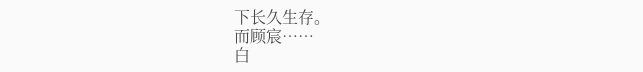下长久生存。
而顾宸……
白